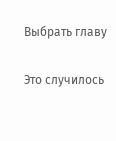Выбрать главу

Это случилось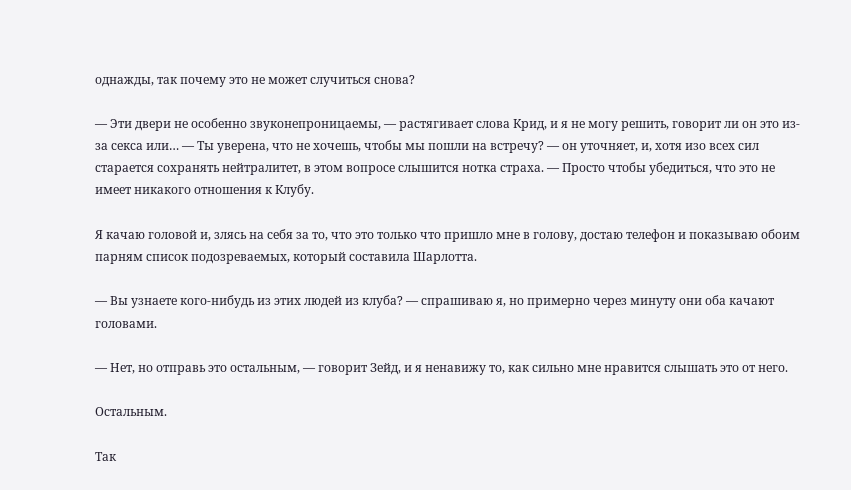однажды, так почему это не может случиться снова?

— Эти двери не особенно звуконепроницаемы, — растягивает слова Крид, и я не могу решить, говорит ли он это из-за секса или… — Ты уверена, что не хочешь, чтобы мы пошли на встречу? — он уточняет, и, хотя изо всех сил старается сохранять нейтралитет, в этом вопросе слышится нотка страха. — Просто чтобы убедиться, что это не имеет никакого отношения к Клубу.

Я качаю головой и, злясь на себя за то, что это только что пришло мне в голову, достаю телефон и показываю обоим парням список подозреваемых, который составила Шарлотта.

— Вы узнаете кого-нибудь из этих людей из клуба? — спрашиваю я, но примерно через минуту они оба качают головами.

— Нет, но отправь это остальным, — говорит Зейд, и я ненавижу то, как сильно мне нравится слышать это от него.

Остальным.

Так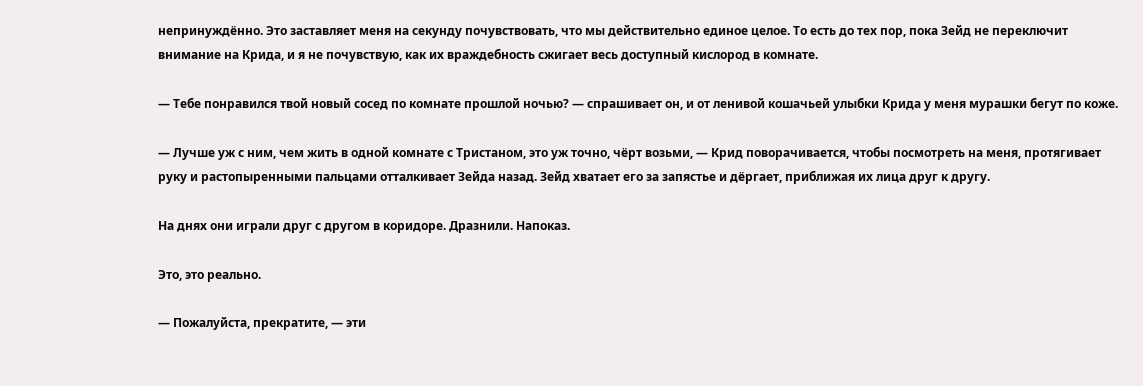непринуждённо. Это заставляет меня на секунду почувствовать, что мы действительно единое целое. То есть до тех пор, пока Зейд не переключит внимание на Крида, и я не почувствую, как их враждебность сжигает весь доступный кислород в комнате.

— Тебе понравился твой новый сосед по комнате прошлой ночью? — спрашивает он, и от ленивой кошачьей улыбки Крида у меня мурашки бегут по коже.

— Лучше уж с ним, чем жить в одной комнате с Тристаном, это уж точно, чёрт возьми, — Крид поворачивается, чтобы посмотреть на меня, протягивает руку и растопыренными пальцами отталкивает Зейда назад. Зейд хватает его за запястье и дёргает, приближая их лица друг к другу.

На днях они играли друг с другом в коридоре. Дразнили. Напоказ.

Это, это реально.

— Пожалуйста, прекратите, — эти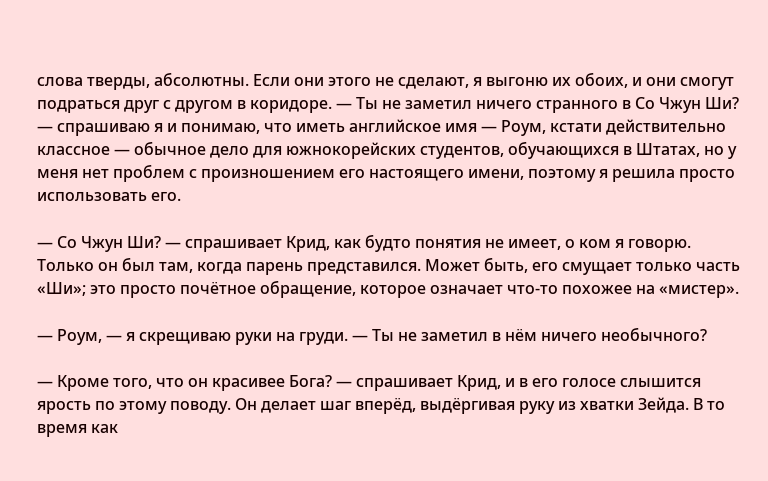слова тверды, абсолютны. Если они этого не сделают, я выгоню их обоих, и они смогут подраться друг с другом в коридоре. — Ты не заметил ничего странного в Со Чжун Ши? — спрашиваю я и понимаю, что иметь английское имя — Роум, кстати действительно классное — обычное дело для южнокорейских студентов, обучающихся в Штатах, но у меня нет проблем с произношением его настоящего имени, поэтому я решила просто использовать его.

— Со Чжун Ши? — спрашивает Крид, как будто понятия не имеет, о ком я говорю. Только он был там, когда парень представился. Может быть, его смущает только часть «Ши»; это просто почётное обращение, которое означает что-то похожее на «мистер».

— Роум, — я скрещиваю руки на груди. — Ты не заметил в нём ничего необычного?

— Кроме того, что он красивее Бога? — спрашивает Крид, и в его голосе слышится ярость по этому поводу. Он делает шаг вперёд, выдёргивая руку из хватки Зейда. В то время как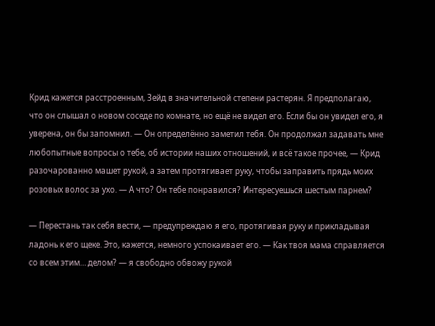Крид кажется расстроенным, Зейд в значительной степени растерян. Я предполагаю, что он слышал о новом соседе по комнате, но ещё не видел его. Если бы он увидел его, я уверена, он бы запомнил. — Он определённо заметил тебя. Он продолжал задавать мне любопытные вопросы о тебе, об истории наших отношений, и всё такое прочее, — Крид разочарованно машет рукой, а затем протягивает руку, чтобы заправить прядь моих розовых волос за ухо. — А что? Он тебе понравился? Интересуешься шестым парнем?

— Перестань так себя вести, — предупреждаю я его, протягивая руку и прикладывая ладонь к его щеке. Это, кажется, немного успокаивает его. — Как твоя мама справляется со всем этим… делом? — я свободно обвожу рукой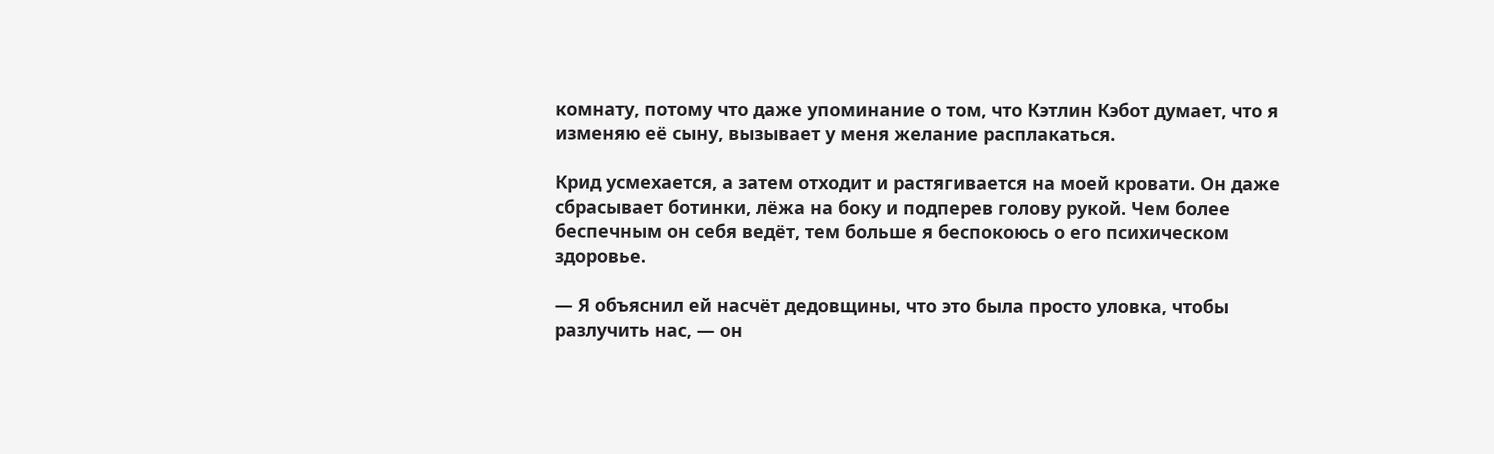комнату, потому что даже упоминание о том, что Кэтлин Кэбот думает, что я изменяю её сыну, вызывает у меня желание расплакаться.

Крид усмехается, а затем отходит и растягивается на моей кровати. Он даже сбрасывает ботинки, лёжа на боку и подперев голову рукой. Чем более беспечным он себя ведёт, тем больше я беспокоюсь о его психическом здоровье.

— Я объяснил ей насчёт дедовщины, что это была просто уловка, чтобы разлучить нас, — он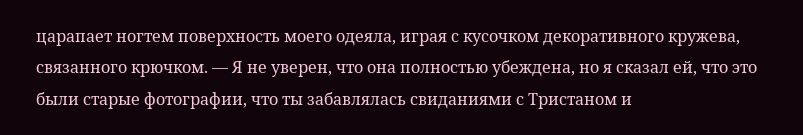царапает ногтем поверхность моего одеяла, играя с кусочком декоративного кружева, связанного крючком. — Я не уверен, что она полностью убеждена, но я сказал ей, что это были старые фотографии, что ты забавлялась свиданиями с Тристаном и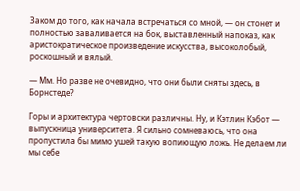Заком до того, как начала встречаться со мной, — он стонет и полностью заваливается на бок, выставленный напоказ, как аристократическое произведение искусства, высоколобый, роскошный и вялый.

— Мм. Но разве не очевидно, что они были сняты здесь, в Борнстеде?

Горы и архитектура чертовски различны. Ну, и Кэтлин Кэбот — выпускница университета. Я сильно сомневаюсь, что она пропустила бы мимо ушей такую вопиющую ложь. Не делаем ли мы себе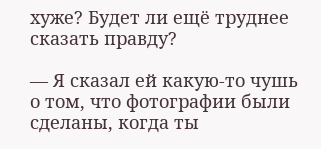хуже? Будет ли ещё труднее сказать правду?

— Я сказал ей какую-то чушь о том, что фотографии были сделаны, когда ты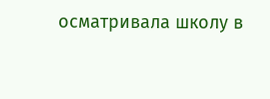осматривала школу в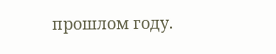прошлом году.